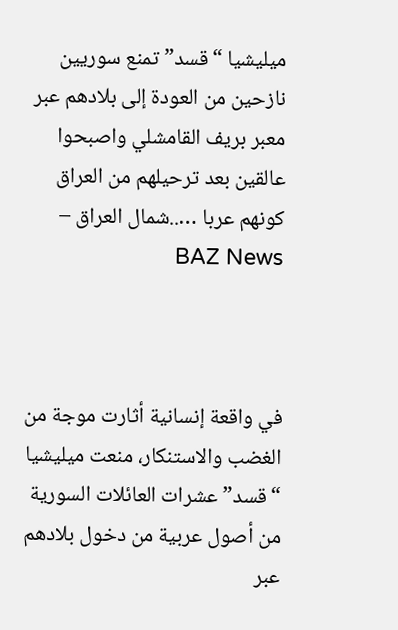ميليشيا “قسد” تمنع سوريين نازحين من العودة إلى بلادهم عبر معبر بريف القامشلي واصبحوا عالقين بعد ترحيلهم من العراق كونهم عربا …..شمال العراق – BAZ News



في واقعة إنسانية أثارت موجة من الغضب والاستنكار، منعت ميليشيا “قسد” عشرات العائلات السورية من أصول عربية من دخول بلادهم عبر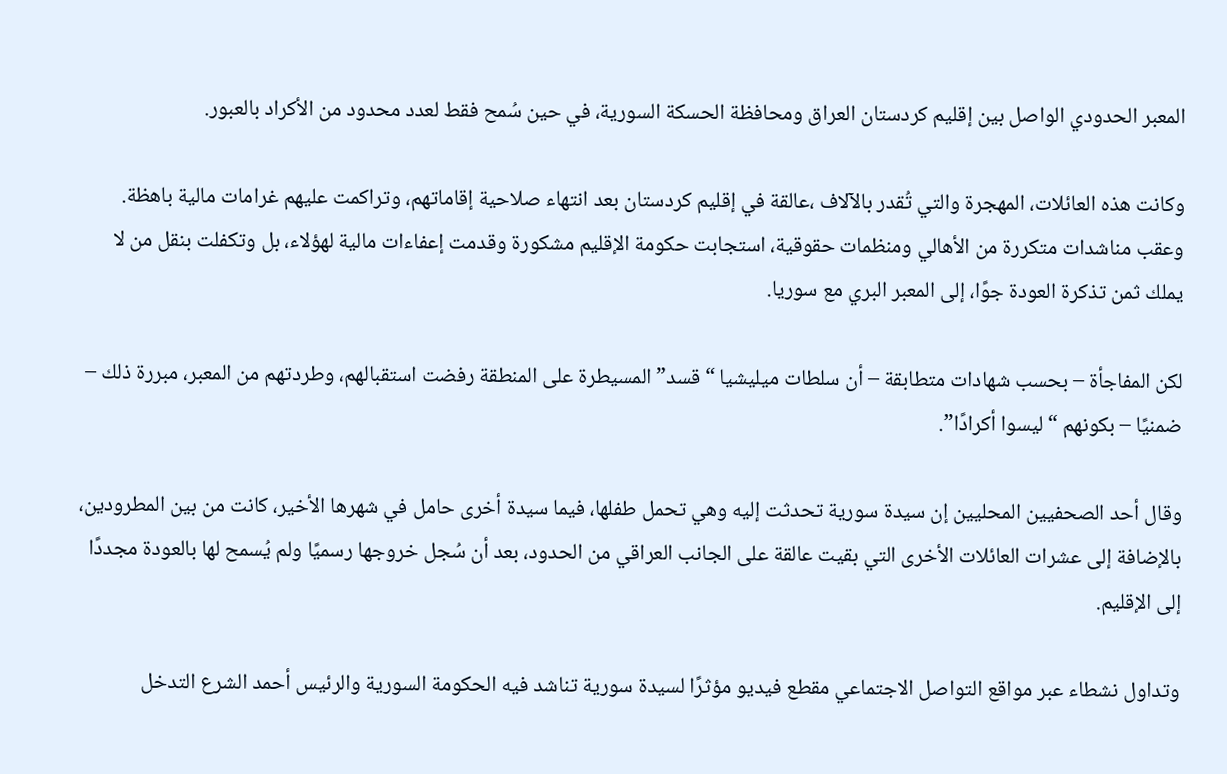المعبر الحدودي الواصل بين إقليم كردستان العراق ومحافظة الحسكة السورية، في حين سُمح فقط لعدد محدود من الأكراد بالعبور.

وكانت هذه العائلات، المهجرة والتي تُقدر بالآلاف ،عالقة في إقليم كردستان بعد انتهاء صلاحية إقاماتهم، وتراكمت عليهم غرامات مالية باهظة. وعقب مناشدات متكررة من الأهالي ومنظمات حقوقية، استجابت حكومة الإقليم مشكورة وقدمت إعفاءات مالية لهؤلاء، بل وتكفلت بنقل من لا يملك ثمن تذكرة العودة جوًا، إلى المعبر البري مع سوريا.

لكن المفاجأة – بحسب شهادات متطابقة – أن سلطات ميليشيا “قسد” المسيطرة على المنطقة رفضت استقبالهم، وطردتهم من المعبر، مبررة ذلك – ضمنيًا – بكونهم “ليسوا أكرادًا”.

وقال أحد الصحفيين المحليين إن سيدة سورية تحدثت إليه وهي تحمل طفلها، فيما سيدة أخرى حامل في شهرها الأخير، كانت من بين المطرودين، بالإضافة إلى عشرات العائلات الأخرى التي بقيت عالقة على الجانب العراقي من الحدود، بعد أن سُجل خروجها رسميًا ولم يُسمح لها بالعودة مجددًا إلى الإقليم.

وتداول نشطاء عبر مواقع التواصل الاجتماعي مقطع فيديو مؤثرًا لسيدة سورية تناشد فيه الحكومة السورية والرئيس أحمد الشرع التدخل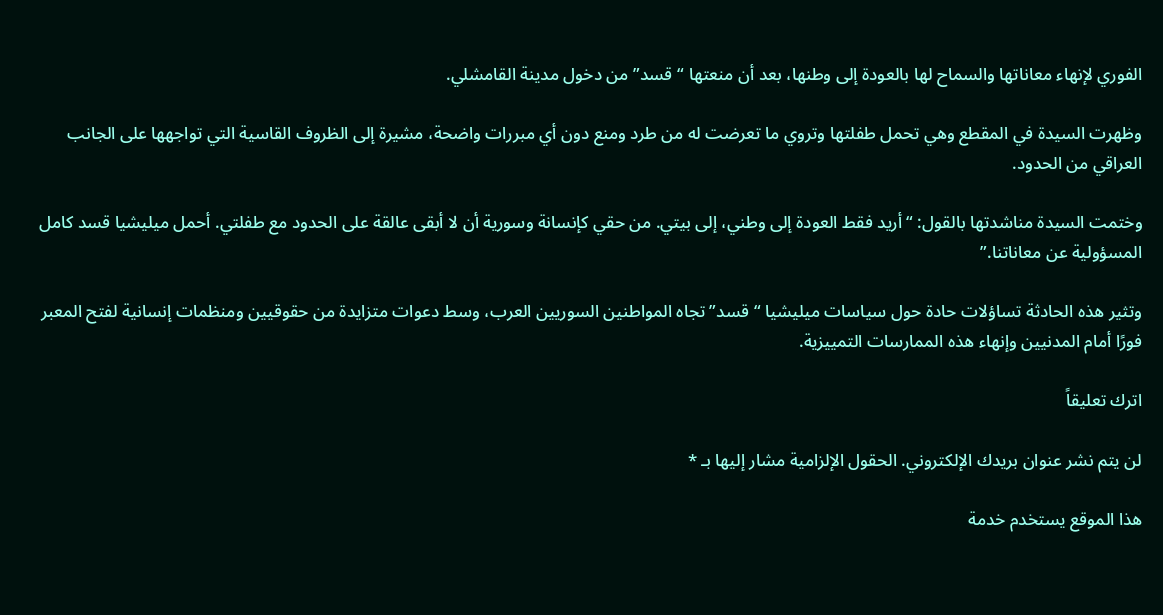الفوري لإنهاء معاناتها والسماح لها بالعودة إلى وطنها، بعد أن منعتها “قسد” من دخول مدينة القامشلي.

وظهرت السيدة في المقطع وهي تحمل طفلتها وتروي ما تعرضت له من طرد ومنع دون أي مبررات واضحة، مشيرة إلى الظروف القاسية التي تواجهها على الجانب العراقي من الحدود.

وختمت السيدة مناشدتها بالقول: “أريد فقط العودة إلى وطني، إلى بيتي. من حقي كإنسانة وسورية أن لا أبقى عالقة على الحدود مع طفلتي. أحمل ميليشيا قسد كامل المسؤولية عن معاناتنا.”

وتثير هذه الحادثة تساؤلات حادة حول سياسات ميليشيا “قسد” تجاه المواطنين السوريين العرب، وسط دعوات متزايدة من حقوقيين ومنظمات إنسانية لفتح المعبر فورًا أمام المدنيين وإنهاء هذه الممارسات التمييزية.

اترك تعليقاً

لن يتم نشر عنوان بريدك الإلكتروني. الحقول الإلزامية مشار إليها بـ *

هذا الموقع يستخدم خدمة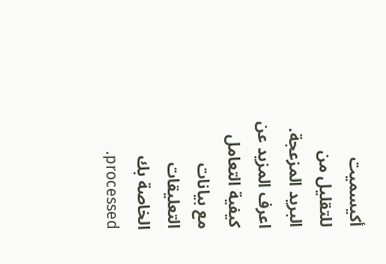أكيسميت للتقليل من البريد المزعجة. اعرف المزيد عن كيفية التعامل مع بيانات التعليقات الخاصة بك processed.